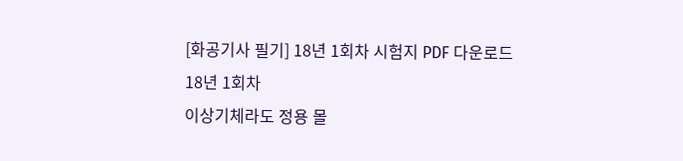[화공기사 필기] 18년 1회차 시험지 PDF 다운로드
18년 1회차
이상기체라도 정용 몰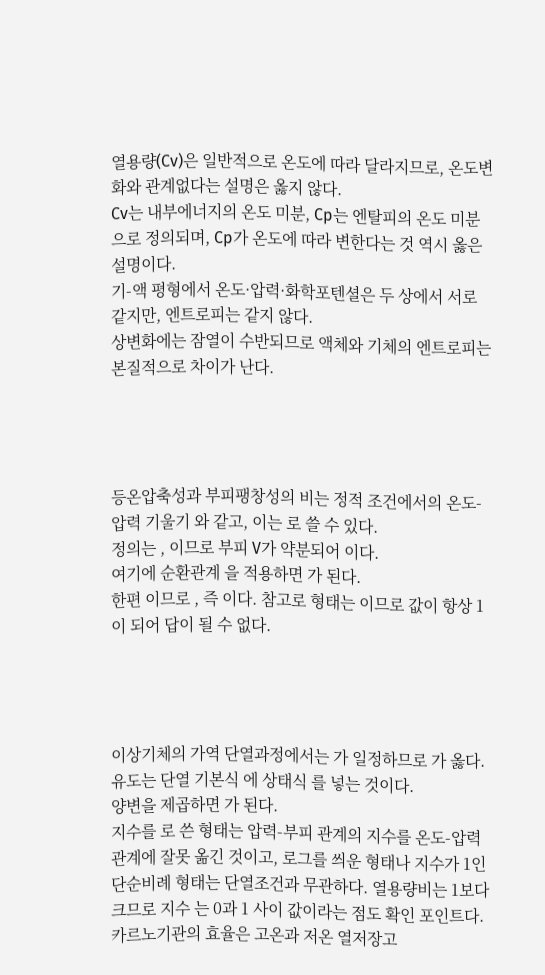열용량(Cv)은 일반적으로 온도에 따라 달라지므로, 온도변화와 관계없다는 설명은 옳지 않다.
Cv는 내부에너지의 온도 미분, Cp는 엔탈피의 온도 미분으로 정의되며, Cp가 온도에 따라 변한다는 것 역시 옳은 설명이다.
기-액 평형에서 온도·압력·화학포텐셜은 두 상에서 서로 같지만, 엔트로피는 같지 않다.
상변화에는 잠열이 수반되므로 액체와 기체의 엔트로피는 본질적으로 차이가 난다.




등온압축성과 부피팽창성의 비는 정적 조건에서의 온도-압력 기울기 와 같고, 이는 로 쓸 수 있다.
정의는 , 이므로 부피 V가 약분되어 이다.
여기에 순환관계 을 적용하면 가 된다.
한편 이므로 , 즉 이다. 참고로 형태는 이므로 값이 항상 1이 되어 답이 될 수 없다.




이상기체의 가역 단열과정에서는 가 일정하므로 가 옳다.
유도는 단열 기본식 에 상태식 를 넣는 것이다.
양변을 제곱하면 가 된다.
지수를 로 쓴 형태는 압력-부피 관계의 지수를 온도-압력 관계에 잘못 옮긴 것이고, 로그를 씌운 형태나 지수가 1인 단순비례 형태는 단열조건과 무관하다. 열용량비는 1보다 크므로 지수 는 0과 1 사이 값이라는 점도 확인 포인트다.
카르노기관의 효율은 고온과 저온 열저장고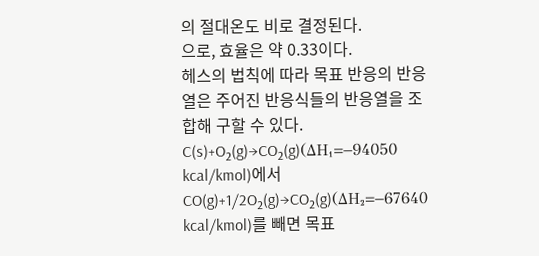의 절대온도 비로 결정된다.
으로, 효율은 약 0.33이다.
헤스의 법칙에 따라 목표 반응의 반응열은 주어진 반응식들의 반응열을 조합해 구할 수 있다.
C(s)+O₂(g)→CO₂(g)(ΔH₁=−94050 kcal/kmol)에서 CO(g)+1/2O₂(g)→CO₂(g)(ΔH₂=−67640 kcal/kmol)를 빼면 목표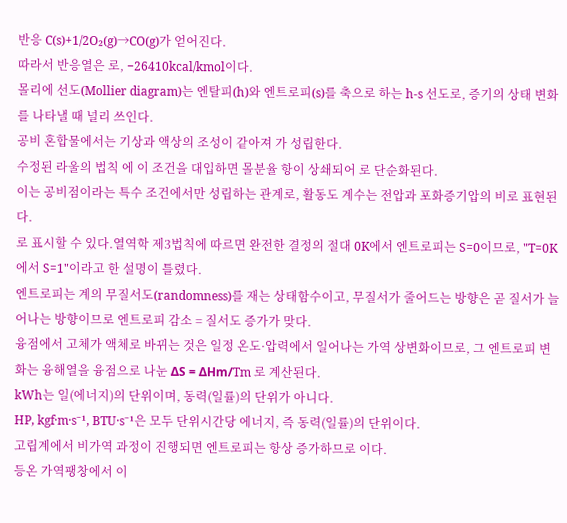반응 C(s)+1/2O₂(g)→CO(g)가 얻어진다.
따라서 반응열은 로, −26410kcal/kmol이다.
몰리에 선도(Mollier diagram)는 엔탈피(h)와 엔트로피(s)를 축으로 하는 h-s 선도로, 증기의 상태 변화를 나타낼 때 널리 쓰인다.
공비 혼합물에서는 기상과 액상의 조성이 같아져 가 성립한다.
수정된 라울의 법칙 에 이 조건을 대입하면 몰분율 항이 상쇄되어 로 단순화된다.
이는 공비점이라는 특수 조건에서만 성립하는 관계로, 활동도 계수는 전압과 포화증기압의 비로 표현된다.
로 표시할 수 있다.열역학 제3법칙에 따르면 완전한 결정의 절대 0K에서 엔트로피는 S=0이므로, "T=0K에서 S=1"이라고 한 설명이 틀렸다.
엔트로피는 계의 무질서도(randomness)를 재는 상태함수이고, 무질서가 줄어드는 방향은 곧 질서가 늘어나는 방향이므로 엔트로피 감소 = 질서도 증가가 맞다.
융점에서 고체가 액체로 바뀌는 것은 일정 온도·압력에서 일어나는 가역 상변화이므로, 그 엔트로피 변화는 융해열을 융점으로 나눈 ΔS = ΔHm/Tm 로 계산된다.
kWh는 일(에너지)의 단위이며, 동력(일률)의 단위가 아니다.
HP, kgf·m·s⁻¹, BTU·s⁻¹은 모두 단위시간당 에너지, 즉 동력(일률)의 단위이다.
고립계에서 비가역 과정이 진행되면 엔트로피는 항상 증가하므로 이다.
등온 가역팽창에서 이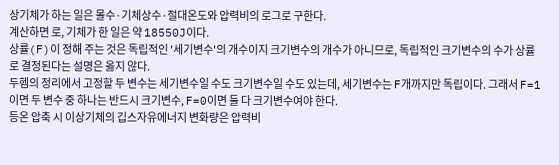상기체가 하는 일은 몰수·기체상수·절대온도와 압력비의 로그로 구한다.
계산하면 로, 기체가 한 일은 약 18550J이다.
상률(F)이 정해 주는 것은 독립적인 '세기변수'의 개수이지 크기변수의 개수가 아니므로, 독립적인 크기변수의 수가 상률로 결정된다는 설명은 옳지 않다.
두헴의 정리에서 고정할 두 변수는 세기변수일 수도 크기변수일 수도 있는데, 세기변수는 F개까지만 독립이다. 그래서 F=1이면 두 변수 중 하나는 반드시 크기변수, F=0이면 둘 다 크기변수여야 한다.
등온 압축 시 이상기체의 깁스자유에너지 변화량은 압력비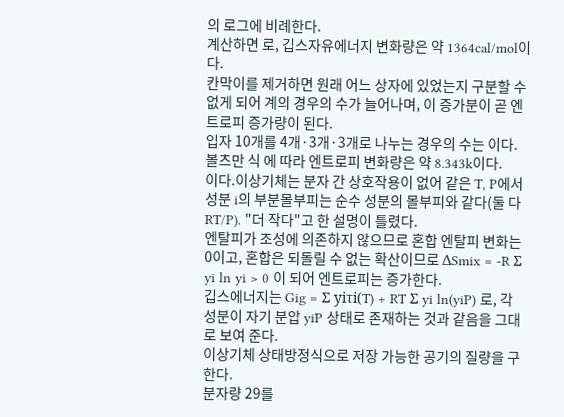의 로그에 비례한다.
계산하면 로, 깁스자유에너지 변화량은 약 1364cal/mol이다.
칸막이를 제거하면 원래 어느 상자에 있었는지 구분할 수 없게 되어 계의 경우의 수가 늘어나며, 이 증가분이 곧 엔트로피 증가량이 된다.
입자 10개를 4개·3개·3개로 나누는 경우의 수는 이다.
볼츠만 식 에 따라 엔트로피 변화량은 약 8.343k이다.
이다.이상기체는 분자 간 상호작용이 없어 같은 T, P에서 성분 i의 부분몰부피는 순수 성분의 몰부피와 같다(둘 다 RT/P). "더 작다"고 한 설명이 틀렸다.
엔탈피가 조성에 의존하지 않으므로 혼합 엔탈피 변화는 0이고, 혼합은 되돌릴 수 없는 확산이므로 ΔSmix = -R Σ yi ln yi > 0 이 되어 엔트로피는 증가한다.
깁스에너지는 Gig = Σ yiτi(T) + RT Σ yi ln(yiP) 로, 각 성분이 자기 분압 yiP 상태로 존재하는 것과 같음을 그대로 보여 준다.
이상기체 상태방정식으로 저장 가능한 공기의 질량을 구한다.
분자량 29를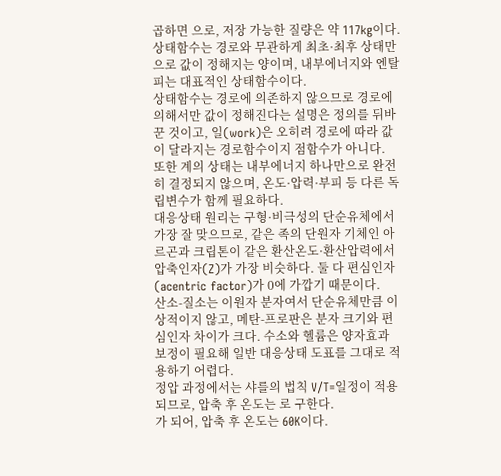곱하면 으로, 저장 가능한 질량은 약 117kg이다.
상태함수는 경로와 무관하게 최초·최후 상태만으로 값이 정해지는 양이며, 내부에너지와 엔탈피는 대표적인 상태함수이다.
상태함수는 경로에 의존하지 않으므로 경로에 의해서만 값이 정해진다는 설명은 정의를 뒤바꾼 것이고, 일(work)은 오히려 경로에 따라 값이 달라지는 경로함수이지 점함수가 아니다.
또한 계의 상태는 내부에너지 하나만으로 완전히 결정되지 않으며, 온도·압력·부피 등 다른 독립변수가 함께 필요하다.
대응상태 원리는 구형·비극성의 단순유체에서 가장 잘 맞으므로, 같은 족의 단원자 기체인 아르곤과 크립톤이 같은 환산온도·환산압력에서 압축인자(Z)가 가장 비슷하다. 둘 다 편심인자(acentric factor)가 0에 가깝기 때문이다.
산소-질소는 이원자 분자여서 단순유체만큼 이상적이지 않고, 메탄-프로판은 분자 크기와 편심인자 차이가 크다. 수소와 헬륨은 양자효과 보정이 필요해 일반 대응상태 도표를 그대로 적용하기 어렵다.
정압 과정에서는 샤를의 법칙 V/T=일정이 적용되므로, 압축 후 온도는 로 구한다.
가 되어, 압축 후 온도는 60K이다.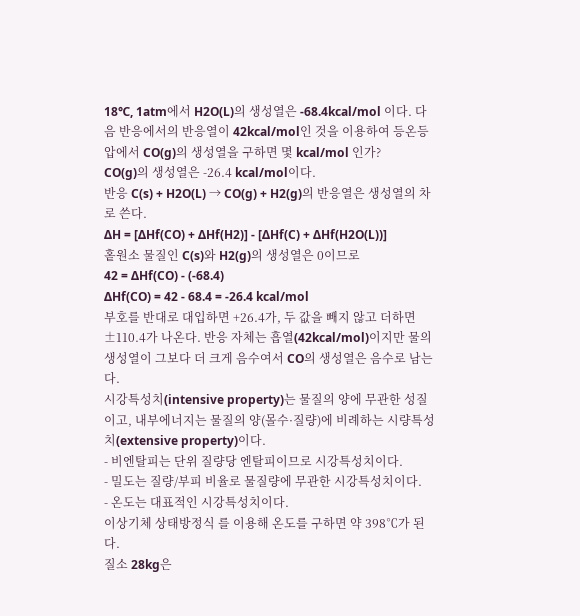18℃, 1atm에서 H2O(L)의 생성열은 -68.4kcal/mol 이다. 다음 반응에서의 반응열이 42kcal/mol인 것을 이용하여 등온등압에서 CO(g)의 생성열을 구하면 몇 kcal/mol 인가?
CO(g)의 생성열은 -26.4 kcal/mol이다.
반응 C(s) + H2O(L) → CO(g) + H2(g)의 반응열은 생성열의 차로 쓴다.
ΔH = [ΔHf(CO) + ΔHf(H2)] - [ΔHf(C) + ΔHf(H2O(L))]
홑원소 물질인 C(s)와 H2(g)의 생성열은 0이므로
42 = ΔHf(CO) - (-68.4)
ΔHf(CO) = 42 - 68.4 = -26.4 kcal/mol
부호를 반대로 대입하면 +26.4가, 두 값을 빼지 않고 더하면 ±110.4가 나온다. 반응 자체는 흡열(42kcal/mol)이지만 물의 생성열이 그보다 더 크게 음수여서 CO의 생성열은 음수로 남는다.
시강특성치(intensive property)는 물질의 양에 무관한 성질이고, 내부에너지는 물질의 양(몰수·질량)에 비례하는 시량특성치(extensive property)이다.
- 비엔탈피는 단위 질량당 엔탈피이므로 시강특성치이다.
- 밀도는 질량/부피 비율로 물질량에 무관한 시강특성치이다.
- 온도는 대표적인 시강특성치이다.
이상기체 상태방정식 를 이용해 온도를 구하면 약 398℃가 된다.
질소 28kg은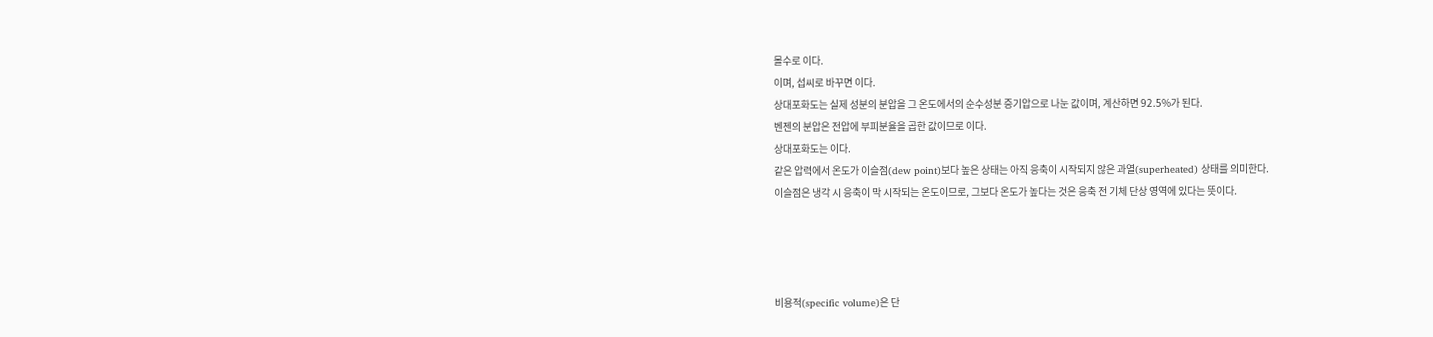몰수로 이다.
이며, 섭씨로 바꾸면 이다.
상대포화도는 실제 성분의 분압을 그 온도에서의 순수성분 증기압으로 나눈 값이며, 계산하면 92.5%가 된다.
벤젠의 분압은 전압에 부피분율을 곱한 값이므로 이다.
상대포화도는 이다.
같은 압력에서 온도가 이슬점(dew point)보다 높은 상태는 아직 응축이 시작되지 않은 과열(superheated) 상태를 의미한다.
이슬점은 냉각 시 응축이 막 시작되는 온도이므로, 그보다 온도가 높다는 것은 응축 전 기체 단상 영역에 있다는 뜻이다.




비용적(specific volume)은 단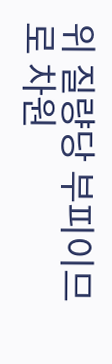위 질량당 부피이므로 차원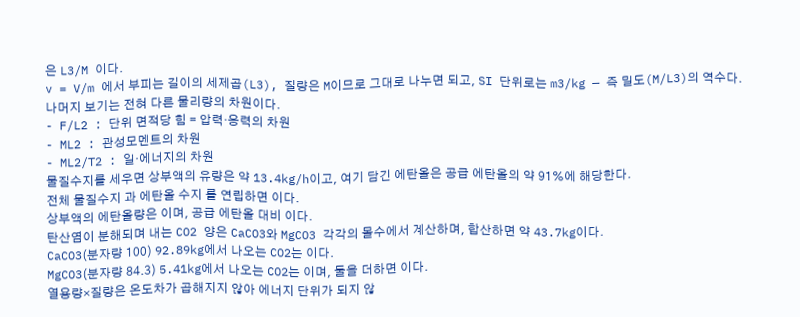은 L3/M 이다.
v = V/m 에서 부피는 길이의 세제곱(L3), 질량은 M이므로 그대로 나누면 되고, SI 단위로는 m3/kg — 즉 밀도(M/L3)의 역수다.
나머지 보기는 전혀 다른 물리량의 차원이다.
- F/L2 : 단위 면적당 힘 = 압력·응력의 차원
- ML2 : 관성모멘트의 차원
- ML2/T2 : 일·에너지의 차원
물질수지를 세우면 상부액의 유량은 약 13.4kg/h이고, 여기 담긴 에탄올은 공급 에탄올의 약 91%에 해당한다.
전체 물질수지 과 에탄올 수지 를 연립하면 이다.
상부액의 에탄올량은 이며, 공급 에탄올 대비 이다.
탄산염이 분해되며 내는 CO2 양은 CaCO3와 MgCO3 각각의 몰수에서 계산하며, 합산하면 약 43.7kg이다.
CaCO3(분자량 100) 92.89kg에서 나오는 CO2는 이다.
MgCO3(분자량 84.3) 5.41kg에서 나오는 CO2는 이며, 둘을 더하면 이다.
열용량×질량은 온도차가 곱해지지 않아 에너지 단위가 되지 않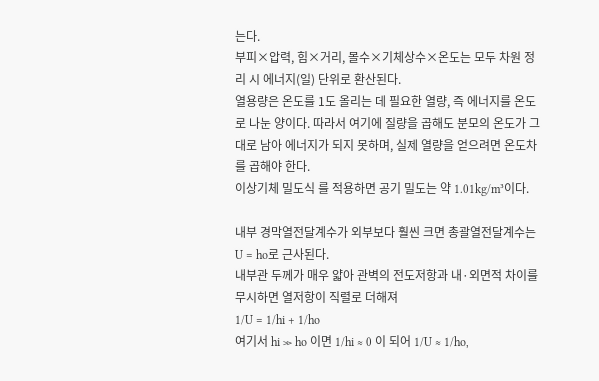는다.
부피×압력, 힘×거리, 몰수×기체상수×온도는 모두 차원 정리 시 에너지(일) 단위로 환산된다.
열용량은 온도를 1도 올리는 데 필요한 열량, 즉 에너지를 온도로 나눈 양이다. 따라서 여기에 질량을 곱해도 분모의 온도가 그대로 남아 에너지가 되지 못하며, 실제 열량을 얻으려면 온도차를 곱해야 한다.
이상기체 밀도식 를 적용하면 공기 밀도는 약 1.01kg/m³이다.

내부 경막열전달계수가 외부보다 훨씬 크면 총괄열전달계수는 U = ho로 근사된다.
내부관 두께가 매우 얇아 관벽의 전도저항과 내·외면적 차이를 무시하면 열저항이 직렬로 더해져
1/U = 1/hi + 1/ho
여기서 hi ≫ ho 이면 1/hi ≈ 0 이 되어 1/U ≈ 1/ho,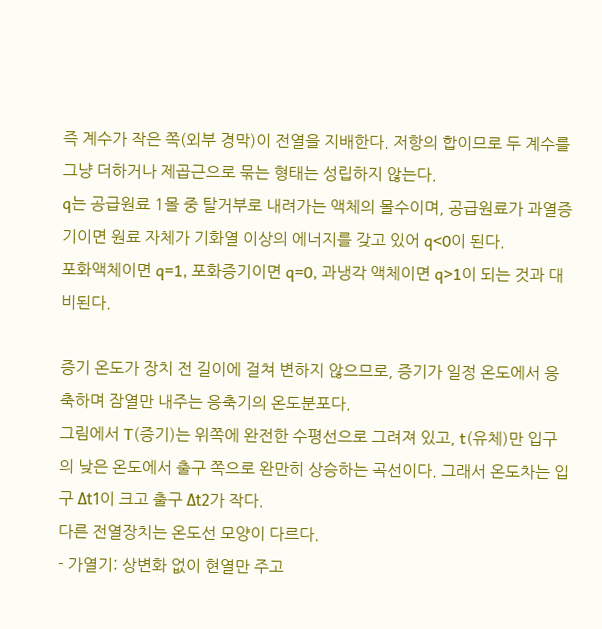즉 계수가 작은 쪽(외부 경막)이 전열을 지배한다. 저항의 합이므로 두 계수를 그냥 더하거나 제곱근으로 묶는 형태는 성립하지 않는다.
q는 공급원료 1몰 중 탈거부로 내려가는 액체의 몰수이며, 공급원료가 과열증기이면 원료 자체가 기화열 이상의 에너지를 갖고 있어 q<0이 된다.
포화액체이면 q=1, 포화증기이면 q=0, 과냉각 액체이면 q>1이 되는 것과 대비된다.

증기 온도가 장치 전 길이에 걸쳐 변하지 않으므로, 증기가 일정 온도에서 응축하며 잠열만 내주는 응축기의 온도분포다.
그림에서 T(증기)는 위쪽에 완전한 수평선으로 그려져 있고, t(유체)만 입구의 낮은 온도에서 출구 쪽으로 완만히 상승하는 곡선이다. 그래서 온도차는 입구 Δt1이 크고 출구 Δt2가 작다.
다른 전열장치는 온도선 모양이 다르다.
- 가열기: 상변화 없이 현열만 주고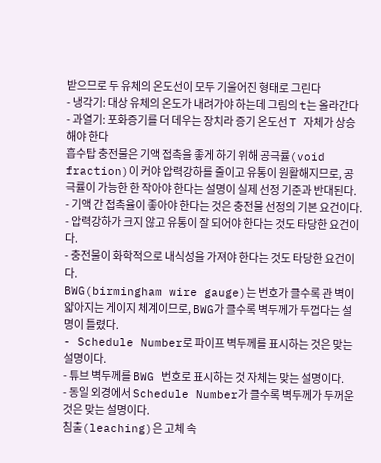받으므로 두 유체의 온도선이 모두 기울어진 형태로 그린다
- 냉각기: 대상 유체의 온도가 내려가야 하는데 그림의 t는 올라간다
- 과열기: 포화증기를 더 데우는 장치라 증기 온도선 T 자체가 상승해야 한다
흡수탑 충전물은 기액 접촉을 좋게 하기 위해 공극률(void fraction)이 커야 압력강하를 줄이고 유통이 원활해지므로, 공극률이 가능한 한 작아야 한다는 설명이 실제 선정 기준과 반대된다.
- 기액 간 접촉율이 좋아야 한다는 것은 충전물 선정의 기본 요건이다.
- 압력강하가 크지 않고 유통이 잘 되어야 한다는 것도 타당한 요건이다.
- 충전물이 화학적으로 내식성을 가져야 한다는 것도 타당한 요건이다.
BWG(birmingham wire gauge)는 번호가 클수록 관 벽이 얇아지는 게이지 체계이므로, BWG가 클수록 벽두께가 두껍다는 설명이 틀렸다.
- Schedule Number로 파이프 벽두께를 표시하는 것은 맞는 설명이다.
- 튜브 벽두께를 BWG 번호로 표시하는 것 자체는 맞는 설명이다.
- 동일 외경에서 Schedule Number가 클수록 벽두께가 두꺼운 것은 맞는 설명이다.
침출(leaching)은 고체 속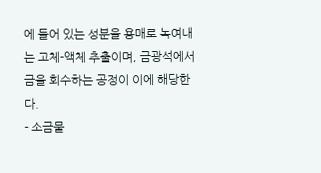에 들어 있는 성분을 용매로 녹여내는 고체-액체 추출이며, 금광석에서 금을 회수하는 공정이 이에 해당한다.
- 소금물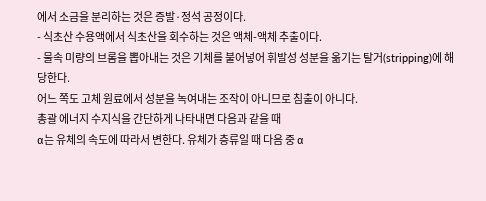에서 소금을 분리하는 것은 증발·정석 공정이다.
- 식초산 수용액에서 식초산을 회수하는 것은 액체-액체 추출이다.
- 물속 미량의 브롬을 뽑아내는 것은 기체를 불어넣어 휘발성 성분을 옮기는 탈거(stripping)에 해당한다.
어느 쪽도 고체 원료에서 성분을 녹여내는 조작이 아니므로 침출이 아니다.
총괄 에너지 수지식을 간단하게 나타내면 다음과 같을 때
α는 유체의 속도에 따라서 변한다. 유체가 층류일 때 다음 중 α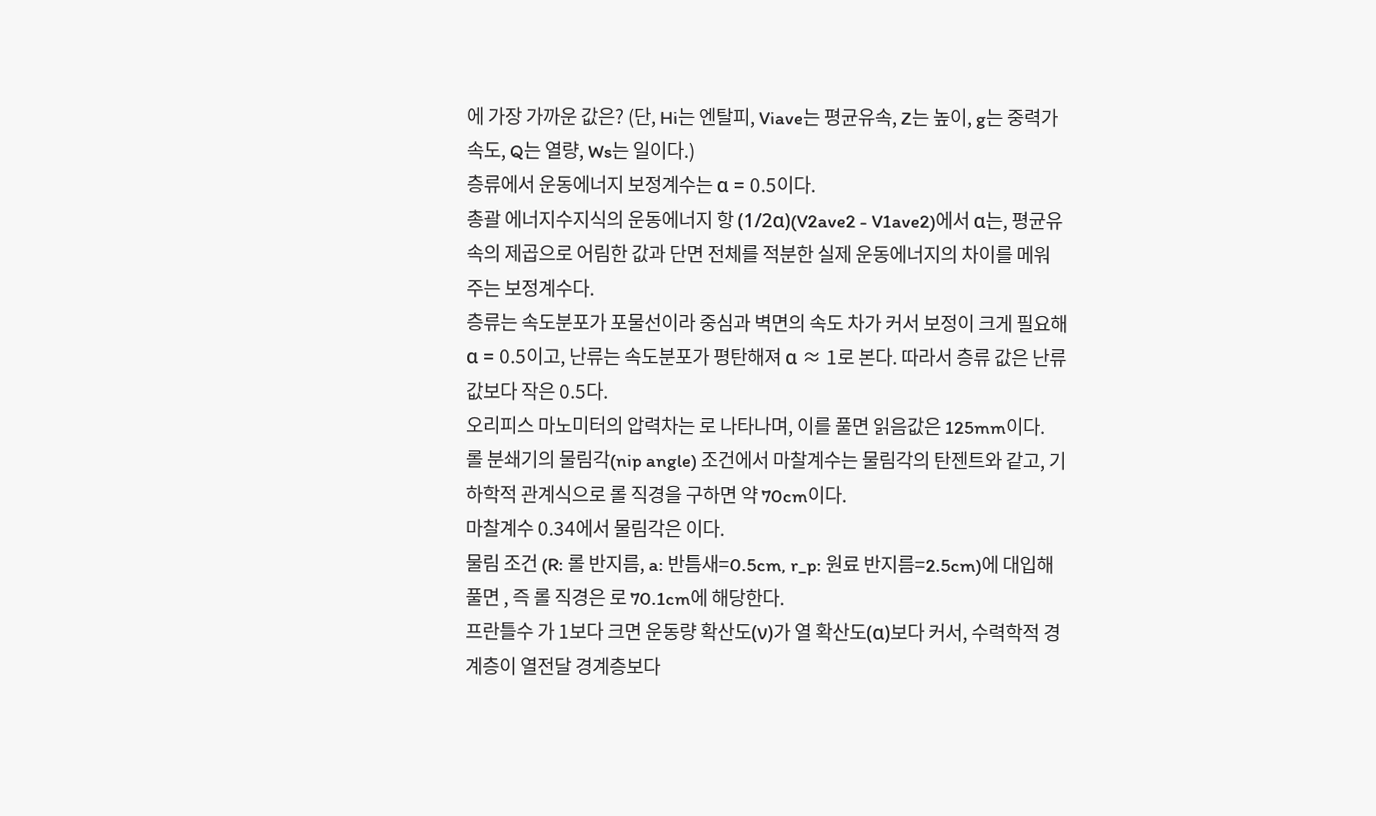에 가장 가까운 값은? (단, Hi는 엔탈피, Viave는 평균유속, Z는 높이, g는 중력가속도, Q는 열량, Ws는 일이다.)
층류에서 운동에너지 보정계수는 α = 0.5이다.
총괄 에너지수지식의 운동에너지 항 (1/2α)(V2ave2 - V1ave2)에서 α는, 평균유속의 제곱으로 어림한 값과 단면 전체를 적분한 실제 운동에너지의 차이를 메워 주는 보정계수다.
층류는 속도분포가 포물선이라 중심과 벽면의 속도 차가 커서 보정이 크게 필요해 α = 0.5이고, 난류는 속도분포가 평탄해져 α ≈ 1로 본다. 따라서 층류 값은 난류 값보다 작은 0.5다.
오리피스 마노미터의 압력차는 로 나타나며, 이를 풀면 읽음값은 125mm이다.
롤 분쇄기의 물림각(nip angle) 조건에서 마찰계수는 물림각의 탄젠트와 같고, 기하학적 관계식으로 롤 직경을 구하면 약 70cm이다.
마찰계수 0.34에서 물림각은 이다.
물림 조건 (R: 롤 반지름, a: 반틈새=0.5cm, r_p: 원료 반지름=2.5cm)에 대입해 풀면 , 즉 롤 직경은 로 70.1cm에 해당한다.
프란틀수 가 1보다 크면 운동량 확산도(ν)가 열 확산도(α)보다 커서, 수력학적 경계층이 열전달 경계층보다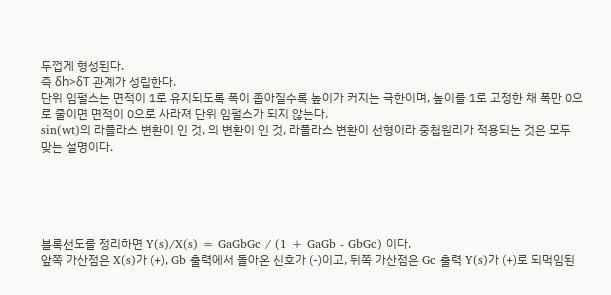두껍게 형성된다.
즉 δh>δT 관계가 성립한다.
단위 임펄스는 면적이 1로 유지되도록 폭이 좁아질수록 높이가 커지는 극한이며, 높이를 1로 고정한 채 폭만 0으로 줄이면 면적이 0으로 사라져 단위 임펄스가 되지 않는다.
sin(wt)의 라플라스 변환이 인 것, 의 변환이 인 것, 라플라스 변환이 선형이라 중첩원리가 적용되는 것은 모두 맞는 설명이다.





블록선도를 정리하면 Y(s)/X(s) = GaGbGc / (1 + GaGb - GbGc) 이다.
앞쪽 가산점은 X(s)가 (+), Gb 출력에서 돌아온 신호가 (-)이고, 뒤쪽 가산점은 Gc 출력 Y(s)가 (+)로 되먹임된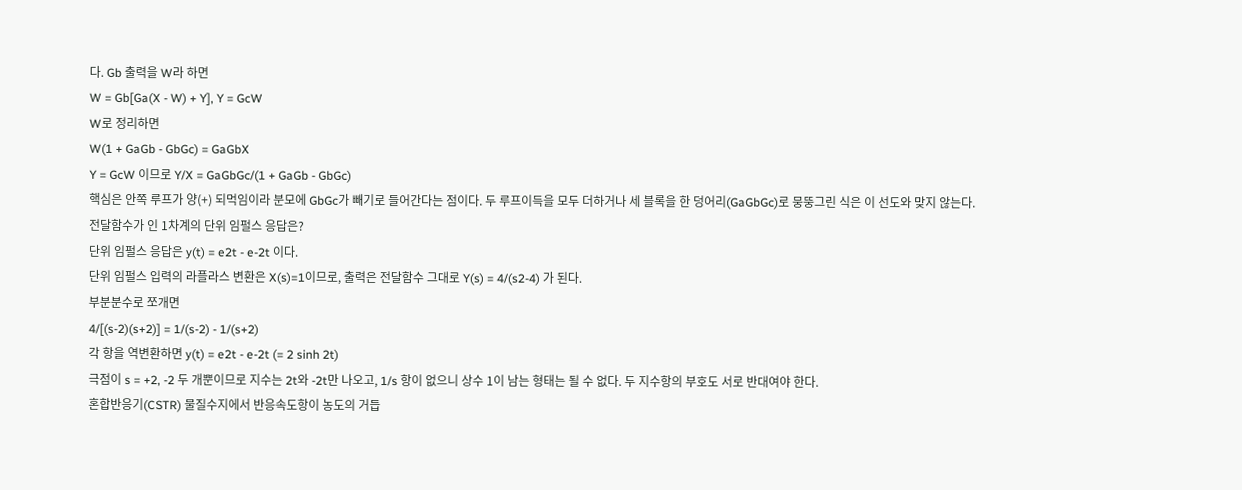다. Gb 출력을 W라 하면
W = Gb[Ga(X - W) + Y], Y = GcW
W로 정리하면
W(1 + GaGb - GbGc) = GaGbX
Y = GcW 이므로 Y/X = GaGbGc/(1 + GaGb - GbGc)
핵심은 안쪽 루프가 양(+) 되먹임이라 분모에 GbGc가 빼기로 들어간다는 점이다. 두 루프이득을 모두 더하거나 세 블록을 한 덩어리(GaGbGc)로 뭉뚱그린 식은 이 선도와 맞지 않는다.
전달함수가 인 1차계의 단위 임펄스 응답은?
단위 임펄스 응답은 y(t) = e2t - e-2t 이다.
단위 임펄스 입력의 라플라스 변환은 X(s)=1이므로, 출력은 전달함수 그대로 Y(s) = 4/(s2-4) 가 된다.
부분분수로 쪼개면
4/[(s-2)(s+2)] = 1/(s-2) - 1/(s+2)
각 항을 역변환하면 y(t) = e2t - e-2t (= 2 sinh 2t)
극점이 s = +2, -2 두 개뿐이므로 지수는 2t와 -2t만 나오고, 1/s 항이 없으니 상수 1이 남는 형태는 될 수 없다. 두 지수항의 부호도 서로 반대여야 한다.
혼합반응기(CSTR) 물질수지에서 반응속도항이 농도의 거듭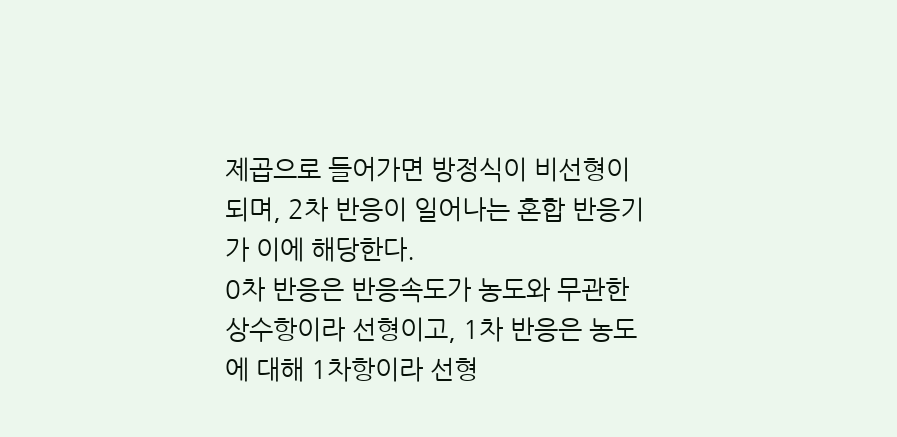제곱으로 들어가면 방정식이 비선형이 되며, 2차 반응이 일어나는 혼합 반응기가 이에 해당한다.
0차 반응은 반응속도가 농도와 무관한 상수항이라 선형이고, 1차 반응은 농도에 대해 1차항이라 선형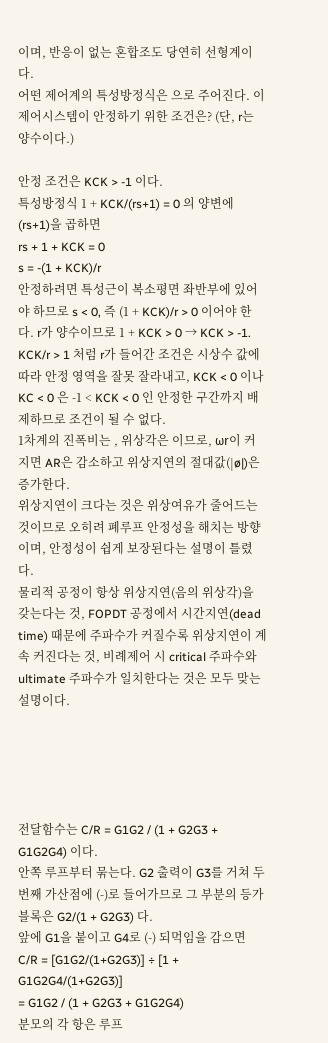이며, 반응이 없는 혼합조도 당연히 선형계이다.
어떤 제어계의 특성방정식은 으로 주어진다. 이 제어시스템이 안정하기 위한 조건은? (단, r는 양수이다.)

안정 조건은 KCK > -1 이다.
특성방정식 1 + KCK/(rs+1) = 0 의 양변에 (rs+1)을 곱하면
rs + 1 + KCK = 0
s = -(1 + KCK)/r
안정하려면 특성근이 복소평면 좌반부에 있어야 하므로 s < 0, 즉 (1 + KCK)/r > 0 이어야 한다. r가 양수이므로 1 + KCK > 0 → KCK > -1.
KCK/r > 1 처럼 r가 들어간 조건은 시상수 값에 따라 안정 영역을 잘못 잘라내고, KCK < 0 이나 KC < 0 은 -1 < KCK < 0 인 안정한 구간까지 배제하므로 조건이 될 수 없다.
1차계의 진폭비는 , 위상각은 이므로, ωr이 커지면 AR은 감소하고 위상지연의 절대값(|ø|)은 증가한다.
위상지연이 크다는 것은 위상여유가 줄어드는 것이므로 오히려 폐루프 안정성을 해치는 방향이며, 안정성이 쉽게 보장된다는 설명이 틀렸다.
물리적 공정이 항상 위상지연(음의 위상각)을 갖는다는 것, FOPDT 공정에서 시간지연(dead time) 때문에 주파수가 커질수록 위상지연이 계속 커진다는 것, 비례제어 시 critical 주파수와 ultimate 주파수가 일치한다는 것은 모두 맞는 설명이다.





전달함수는 C/R = G1G2 / (1 + G2G3 + G1G2G4) 이다.
안쪽 루프부터 묶는다. G2 출력이 G3를 거쳐 두 번째 가산점에 (-)로 들어가므로 그 부분의 등가블록은 G2/(1 + G2G3) 다.
앞에 G1을 붙이고 G4로 (-) 되먹임을 감으면
C/R = [G1G2/(1+G2G3)] ÷ [1 + G1G2G4/(1+G2G3)]
= G1G2 / (1 + G2G3 + G1G2G4)
분모의 각 항은 루프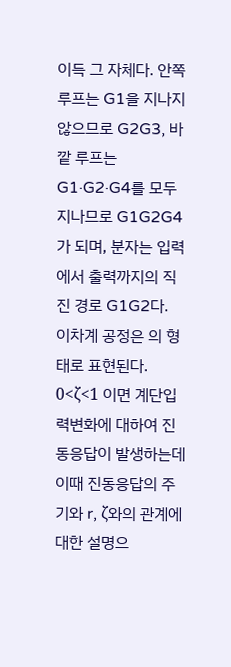이득 그 자체다. 안쪽 루프는 G1을 지나지 않으므로 G2G3, 바깥 루프는 G1·G2·G4를 모두 지나므로 G1G2G4가 되며, 분자는 입력에서 출력까지의 직진 경로 G1G2다.
이차계 공정은 의 형태로 표현된다. 0<ζ<1 이면 계단입력변화에 대하여 진동응답이 발생하는데 이때 진동응답의 주기와 r, ζ와의 관계에 대한 설명으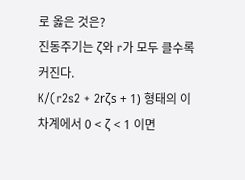로 옳은 것은?
진동주기는 ζ와 r가 모두 클수록 커진다.
K/(r2s2 + 2rζs + 1) 형태의 이차계에서 0 < ζ < 1 이면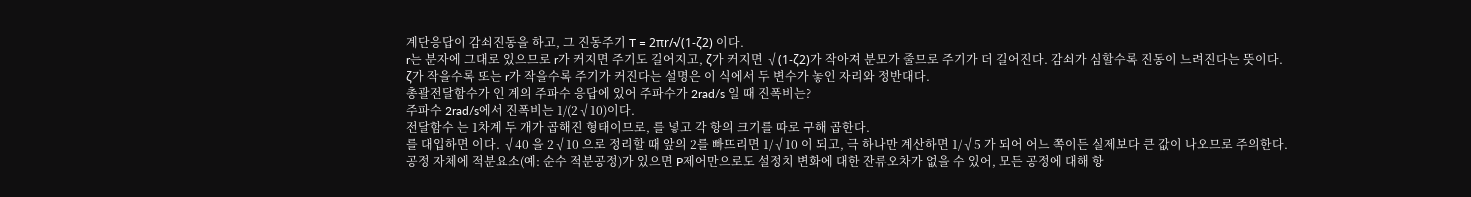계단응답이 감쇠진동을 하고, 그 진동주기 T = 2πr/√(1-ζ2) 이다.
r는 분자에 그대로 있으므로 r가 커지면 주기도 길어지고, ζ가 커지면 √(1-ζ2)가 작아져 분모가 줄므로 주기가 더 길어진다. 감쇠가 심할수록 진동이 느려진다는 뜻이다.
ζ가 작을수록 또는 r가 작을수록 주기가 커진다는 설명은 이 식에서 두 변수가 놓인 자리와 정반대다.
총괄전달함수가 인 계의 주파수 응답에 있어 주파수가 2rad/s 일 때 진폭비는?
주파수 2rad/s에서 진폭비는 1/(2√10)이다.
전달함수 는 1차계 두 개가 곱해진 형태이므로, 를 넣고 각 항의 크기를 따로 구해 곱한다.
를 대입하면 이다. √40 을 2√10 으로 정리할 때 앞의 2를 빠뜨리면 1/√10 이 되고, 극 하나만 계산하면 1/√5 가 되어 어느 쪽이든 실제보다 큰 값이 나오므로 주의한다.
공정 자체에 적분요소(예: 순수 적분공정)가 있으면 P제어만으로도 설정치 변화에 대한 잔류오차가 없을 수 있어, 모든 공정에 대해 항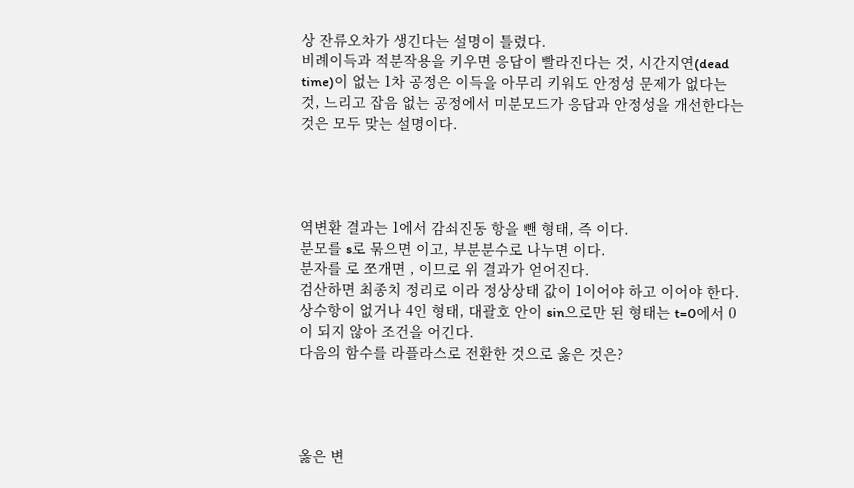상 잔류오차가 생긴다는 설명이 틀렸다.
비례이득과 적분작용을 키우면 응답이 빨라진다는 것, 시간지연(dead time)이 없는 1차 공정은 이득을 아무리 키워도 안정성 문제가 없다는 것, 느리고 잡음 없는 공정에서 미분모드가 응답과 안정성을 개선한다는 것은 모두 맞는 설명이다.




역변환 결과는 1에서 감쇠진동 항을 뺀 형태, 즉 이다.
분모를 s로 묶으면 이고, 부분분수로 나누면 이다.
분자를 로 쪼개면 , 이므로 위 결과가 얻어진다.
검산하면 최종치 정리로 이라 정상상태 값이 1이어야 하고 이어야 한다. 상수항이 없거나 4인 형태, 대괄호 안이 sin으로만 된 형태는 t=0에서 0이 되지 않아 조건을 어긴다.
다음의 함수를 라플라스로 전환한 것으로 옳은 것은?




옳은 변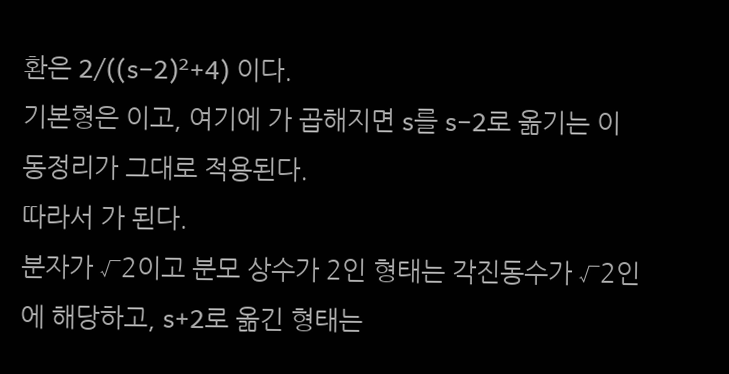환은 2/((s−2)²+4) 이다.
기본형은 이고, 여기에 가 곱해지면 s를 s−2로 옮기는 이동정리가 그대로 적용된다.
따라서 가 된다.
분자가 √2이고 분모 상수가 2인 형태는 각진동수가 √2인 에 해당하고, s+2로 옮긴 형태는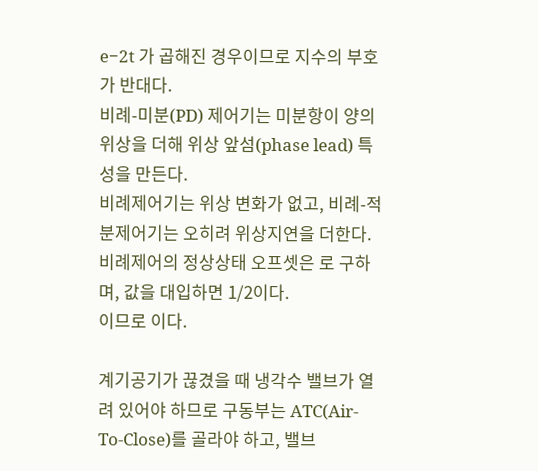e−2t 가 곱해진 경우이므로 지수의 부호가 반대다.
비례-미분(PD) 제어기는 미분항이 양의 위상을 더해 위상 앞섬(phase lead) 특성을 만든다.
비례제어기는 위상 변화가 없고, 비례-적분제어기는 오히려 위상지연을 더한다.
비례제어의 정상상태 오프셋은 로 구하며, 값을 대입하면 1/2이다.
이므로 이다.

계기공기가 끊겼을 때 냉각수 밸브가 열려 있어야 하므로 구동부는 ATC(Air-To-Close)를 골라야 하고, 밸브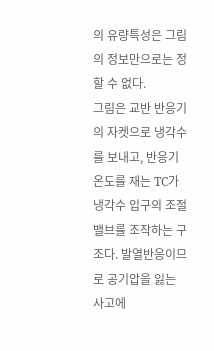의 유량특성은 그림의 정보만으로는 정할 수 없다.
그림은 교반 반응기의 자켓으로 냉각수를 보내고, 반응기 온도를 재는 TC가 냉각수 입구의 조절밸브를 조작하는 구조다. 발열반응이므로 공기압을 잃는 사고에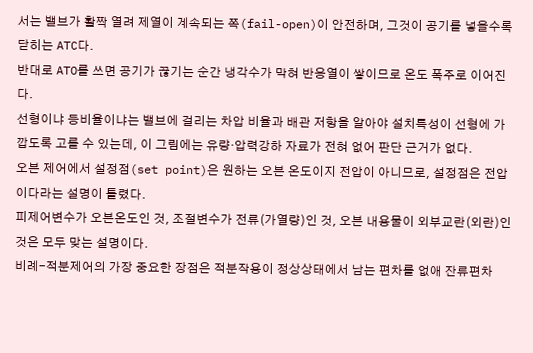서는 밸브가 활짝 열려 제열이 계속되는 쪽(fail-open)이 안전하며, 그것이 공기를 넣을수록 닫히는 ATC다.
반대로 ATO를 쓰면 공기가 끊기는 순간 냉각수가 막혀 반응열이 쌓이므로 온도 폭주로 이어진다.
선형이냐 등비율이냐는 밸브에 걸리는 차압 비율과 배관 저항을 알아야 설치특성이 선형에 가깝도록 고를 수 있는데, 이 그림에는 유량·압력강하 자료가 전혀 없어 판단 근거가 없다.
오븐 제어에서 설정점(set point)은 원하는 오븐 온도이지 전압이 아니므로, 설정점은 전압이다라는 설명이 틀렸다.
피제어변수가 오븐온도인 것, 조절변수가 전류(가열량)인 것, 오븐 내용물이 외부교란(외란)인 것은 모두 맞는 설명이다.
비례-적분제어의 가장 중요한 장점은 적분작용이 정상상태에서 남는 편차를 없애 잔류편차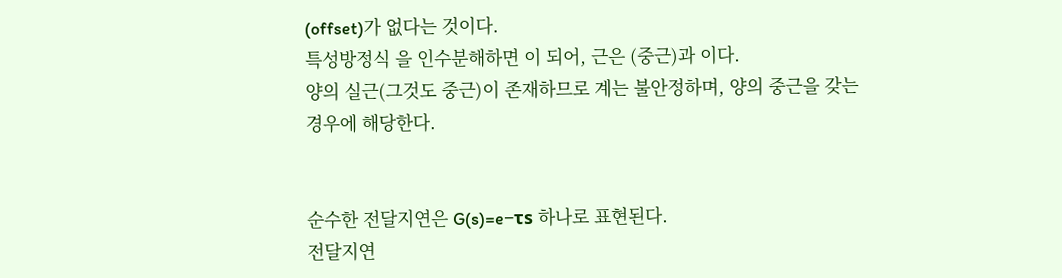(offset)가 없다는 것이다.
특성방정식 을 인수분해하면 이 되어, 근은 (중근)과 이다.
양의 실근(그것도 중근)이 존재하므로 계는 불안정하며, 양의 중근을 갖는 경우에 해당한다.


순수한 전달지연은 G(s)=e−τs 하나로 표현된다.
전달지연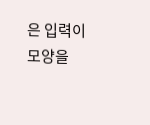은 입력이 모양을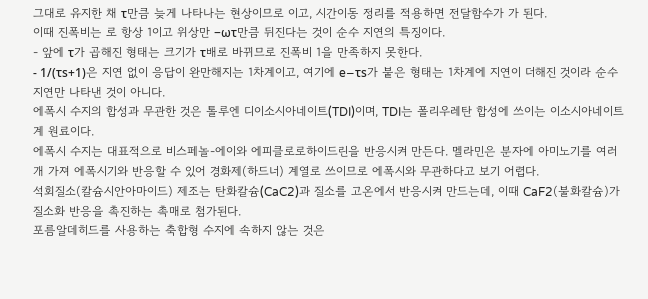그대로 유지한 채 τ만큼 늦게 나타나는 현상이므로 이고, 시간이동 정리를 적용하면 전달함수가 가 된다.
이때 진폭비는 로 항상 1이고 위상만 −ωτ만큼 뒤진다는 것이 순수 지연의 특징이다.
- 앞에 τ가 곱해진 형태는 크기가 τ배로 바뀌므로 진폭비 1을 만족하지 못한다.
- 1/(τs+1)은 지연 없이 응답이 완만해지는 1차계이고, 여기에 e−τs가 붙은 형태는 1차계에 지연이 더해진 것이라 순수 지연만 나타낸 것이 아니다.
에폭시 수지의 합성과 무관한 것은 톨루엔 디이소시아네이트(TDI)이며, TDI는 폴리우레탄 합성에 쓰이는 이소시아네이트계 원료이다.
에폭시 수지는 대표적으로 비스페놀-에이와 에피클로로하이드린을 반응시켜 만든다. 멜라민은 분자에 아미노기를 여러 개 가져 에폭시기와 반응할 수 있어 경화제(하드너) 계열로 쓰이므로 에폭시와 무관하다고 보기 어렵다.
석회질소(칼슘시안아마이드) 제조는 탄화칼슘(CaC2)과 질소를 고온에서 반응시켜 만드는데, 이때 CaF2(불화칼슘)가 질소화 반응을 촉진하는 촉매로 첨가된다.
포름알데히드를 사용하는 축합형 수지에 속하지 않는 것은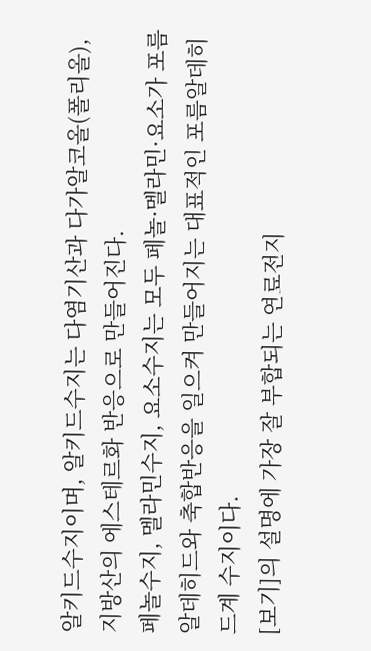알키드수지이며, 알키드수지는 다염기산과 다가알코올(폴리올), 지방산의 에스테르화 반응으로 만들어진다.
페놀수지, 멜라민수지, 요소수지는 모두 페놀·멜라민·요소가 포름알데히드와 축합반응을 일으켜 만들어지는 대표적인 포름알데히드계 수지이다.
[보기]의 설명에 가장 잘 부합되는 연료전지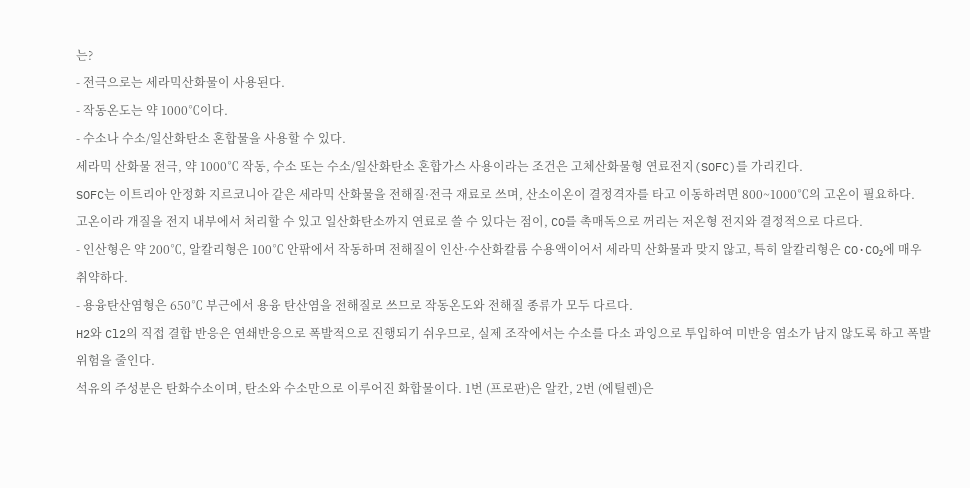는?
- 전극으로는 세라믹산화물이 사용된다.
- 작동온도는 약 1000℃이다.
- 수소나 수소/일산화탄소 혼합물을 사용할 수 있다.
세라믹 산화물 전극, 약 1000℃ 작동, 수소 또는 수소/일산화탄소 혼합가스 사용이라는 조건은 고체산화물형 연료전지(SOFC)를 가리킨다.
SOFC는 이트리아 안정화 지르코니아 같은 세라믹 산화물을 전해질·전극 재료로 쓰며, 산소이온이 결정격자를 타고 이동하려면 800~1000℃의 고온이 필요하다.
고온이라 개질을 전지 내부에서 처리할 수 있고 일산화탄소까지 연료로 쓸 수 있다는 점이, CO를 촉매독으로 꺼리는 저온형 전지와 결정적으로 다르다.
- 인산형은 약 200℃, 알칼리형은 100℃ 안팎에서 작동하며 전해질이 인산·수산화칼륨 수용액이어서 세라믹 산화물과 맞지 않고, 특히 알칼리형은 CO·CO₂에 매우 취약하다.
- 용융탄산염형은 650℃ 부근에서 용융 탄산염을 전해질로 쓰므로 작동온도와 전해질 종류가 모두 다르다.
H2와 Cl2의 직접 결합 반응은 연쇄반응으로 폭발적으로 진행되기 쉬우므로, 실제 조작에서는 수소를 다소 과잉으로 투입하여 미반응 염소가 남지 않도록 하고 폭발 위험을 줄인다.
석유의 주성분은 탄화수소이며, 탄소와 수소만으로 이루어진 화합물이다. 1번 (프로판)은 알칸, 2번 (에틸렌)은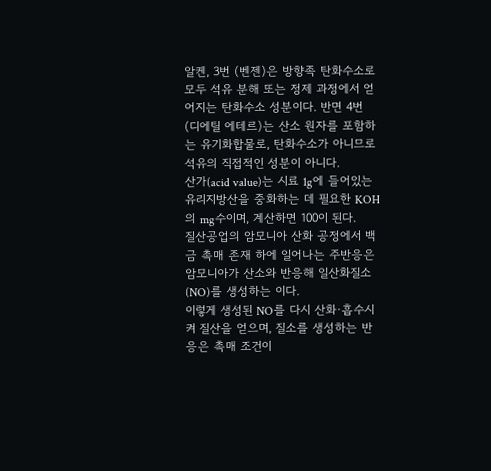알켄, 3번 (벤젠)은 방향족 탄화수소로 모두 석유 분해 또는 정제 과정에서 얻어지는 탄화수소 성분이다. 반면 4번 (디에틸 에테르)는 산소 원자를 포함하는 유기화합물로, 탄화수소가 아니므로 석유의 직접적인 성분이 아니다.
산가(acid value)는 시료 1g에 들어있는 유리지방산을 중화하는 데 필요한 KOH의 mg수이며, 계산하면 100이 된다.
질산공업의 암모니아 산화 공정에서 백금 촉매 존재 하에 일어나는 주반응은 암모니아가 산소와 반응해 일산화질소(NO)를 생성하는 이다.
이렇게 생성된 NO를 다시 산화·흡수시켜 질산을 얻으며, 질소를 생성하는 반응은 촉매 조건이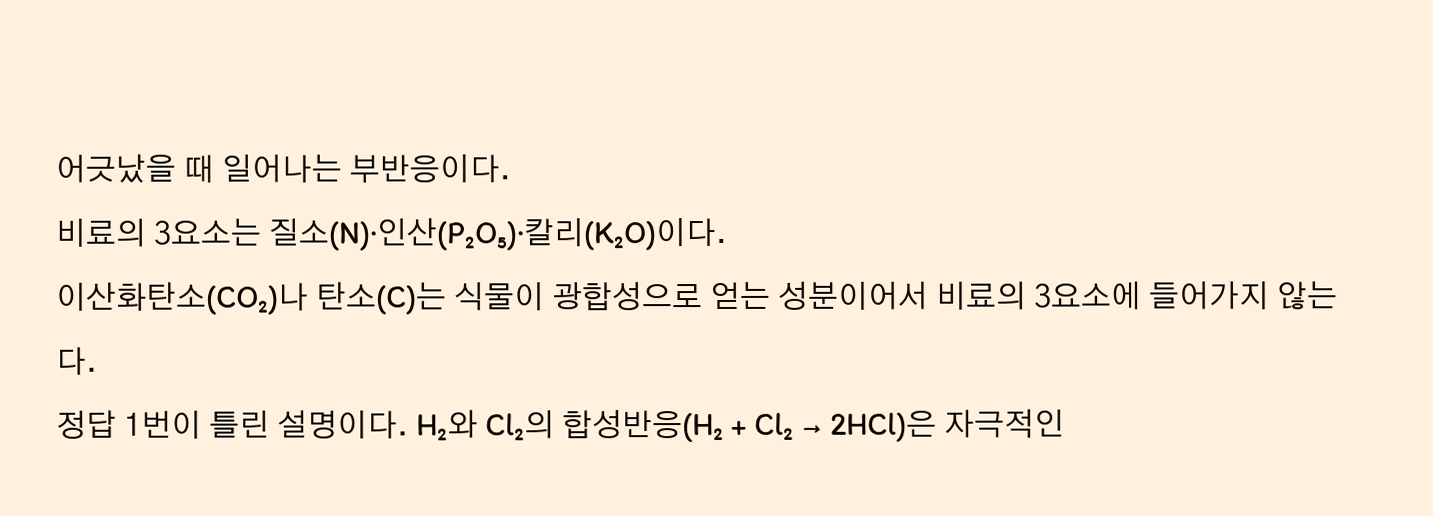어긋났을 때 일어나는 부반응이다.
비료의 3요소는 질소(N)·인산(P₂O₅)·칼리(K₂O)이다.
이산화탄소(CO₂)나 탄소(C)는 식물이 광합성으로 얻는 성분이어서 비료의 3요소에 들어가지 않는다.
정답 1번이 틀린 설명이다. H₂와 Cl₂의 합성반응(H₂ + Cl₂ → 2HCl)은 자극적인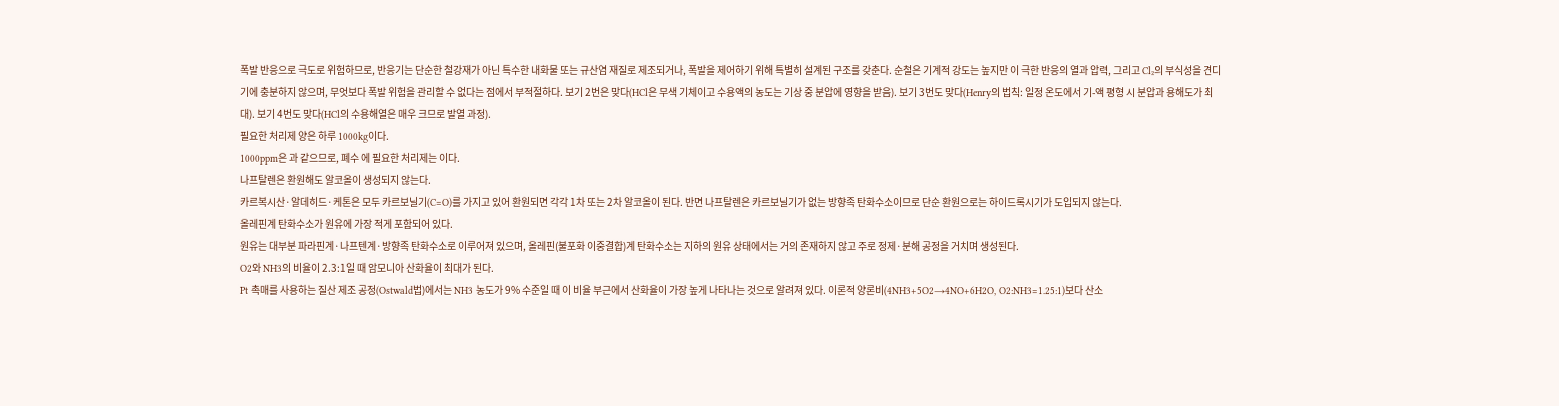폭발 반응으로 극도로 위험하므로, 반응기는 단순한 철강재가 아닌 특수한 내화물 또는 규산염 재질로 제조되거나, 폭발을 제어하기 위해 특별히 설계된 구조를 갖춘다. 순철은 기계적 강도는 높지만 이 극한 반응의 열과 압력, 그리고 Cl₂의 부식성을 견디기에 충분하지 않으며, 무엇보다 폭발 위험을 관리할 수 없다는 점에서 부적절하다. 보기 2번은 맞다(HCl은 무색 기체이고 수용액의 농도는 기상 중 분압에 영향을 받음). 보기 3번도 맞다(Henry의 법칙: 일정 온도에서 기-액 평형 시 분압과 용해도가 최대). 보기 4번도 맞다(HCl의 수용해열은 매우 크므로 발열 과정).
필요한 처리제 양은 하루 1000kg이다.
1000ppm은 과 같으므로, 폐수 에 필요한 처리제는 이다.
나프탈렌은 환원해도 알코올이 생성되지 않는다.
카르복시산·알데히드·케톤은 모두 카르보닐기(C=O)를 가지고 있어 환원되면 각각 1차 또는 2차 알코올이 된다. 반면 나프탈렌은 카르보닐기가 없는 방향족 탄화수소이므로 단순 환원으로는 하이드록시기가 도입되지 않는다.
올레핀계 탄화수소가 원유에 가장 적게 포함되어 있다.
원유는 대부분 파라핀계·나프텐계·방향족 탄화수소로 이루어져 있으며, 올레핀(불포화 이중결합)계 탄화수소는 지하의 원유 상태에서는 거의 존재하지 않고 주로 정제·분해 공정을 거치며 생성된다.
O2와 NH3의 비율이 2.3:1일 때 암모니아 산화율이 최대가 된다.
Pt 촉매를 사용하는 질산 제조 공정(Ostwald법)에서는 NH3 농도가 9% 수준일 때 이 비율 부근에서 산화율이 가장 높게 나타나는 것으로 알려져 있다. 이론적 양론비(4NH3+5O2→4NO+6H2O, O2:NH3=1.25:1)보다 산소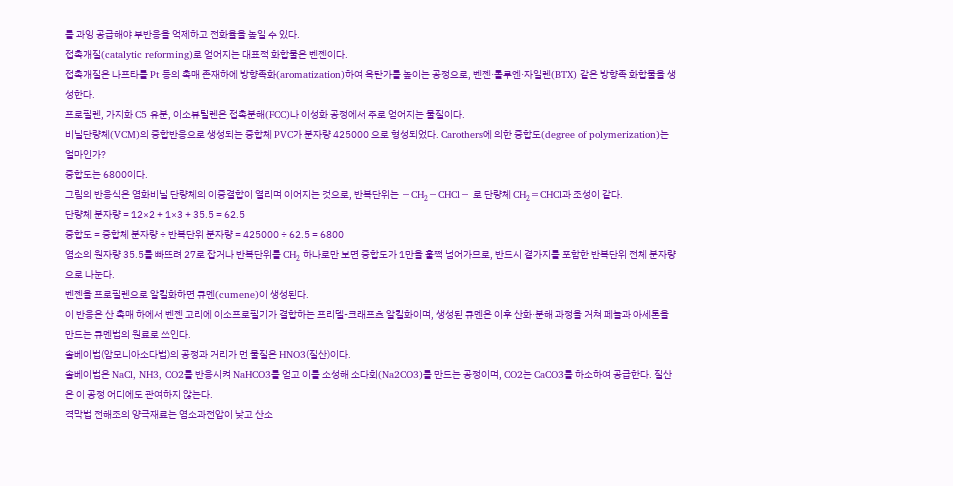를 과잉 공급해야 부반응을 억제하고 전화율을 높일 수 있다.
접촉개질(catalytic reforming)로 얻어지는 대표적 화합물은 벤젠이다.
접촉개질은 나프타를 Pt 등의 촉매 존재하에 방향족화(aromatization)하여 옥탄가를 높이는 공정으로, 벤젠·톨루엔·자일렌(BTX) 같은 방향족 화합물을 생성한다.
프로필렌, 가지화 C5 유분, 이소뷰틸렌은 접촉분해(FCC)나 이성화 공정에서 주로 얻어지는 물질이다.
비닐단량체(VCM)의 중합반응으로 생성되는 중합체 PVC가 분자량 425000 으로 형성되었다. Carothers에 의한 중합도(degree of polymerization)는 얼마인가?
중합도는 6800이다.
그림의 반응식은 염화비닐 단량체의 이중결합이 열리며 이어지는 것으로, 반복단위는 −CH₂−CHCl− 로 단량체 CH₂=CHCl과 조성이 같다.
단량체 분자량 = 12×2 + 1×3 + 35.5 = 62.5
중합도 = 중합체 분자량 ÷ 반복단위 분자량 = 425000 ÷ 62.5 = 6800
염소의 원자량 35.5를 빠뜨려 27로 잡거나 반복단위를 CH₂ 하나로만 보면 중합도가 1만을 훌쩍 넘어가므로, 반드시 곁가지를 포함한 반복단위 전체 분자량으로 나눈다.
벤젠을 프로필렌으로 알킬화하면 큐멘(cumene)이 생성된다.
이 반응은 산 촉매 하에서 벤젠 고리에 이소프로필기가 결합하는 프리델-크래프츠 알킬화이며, 생성된 큐멘은 이후 산화·분해 과정을 거쳐 페놀과 아세톤을 만드는 큐멘법의 원료로 쓰인다.
솔베이법(암모니아소다법)의 공정과 거리가 먼 물질은 HNO3(질산)이다.
솔베이법은 NaCl, NH3, CO2를 반응시켜 NaHCO3를 얻고 이를 소성해 소다회(Na2CO3)를 만드는 공정이며, CO2는 CaCO3를 하소하여 공급한다. 질산은 이 공정 어디에도 관여하지 않는다.
격막법 전해조의 양극재료는 염소과전압이 낮고 산소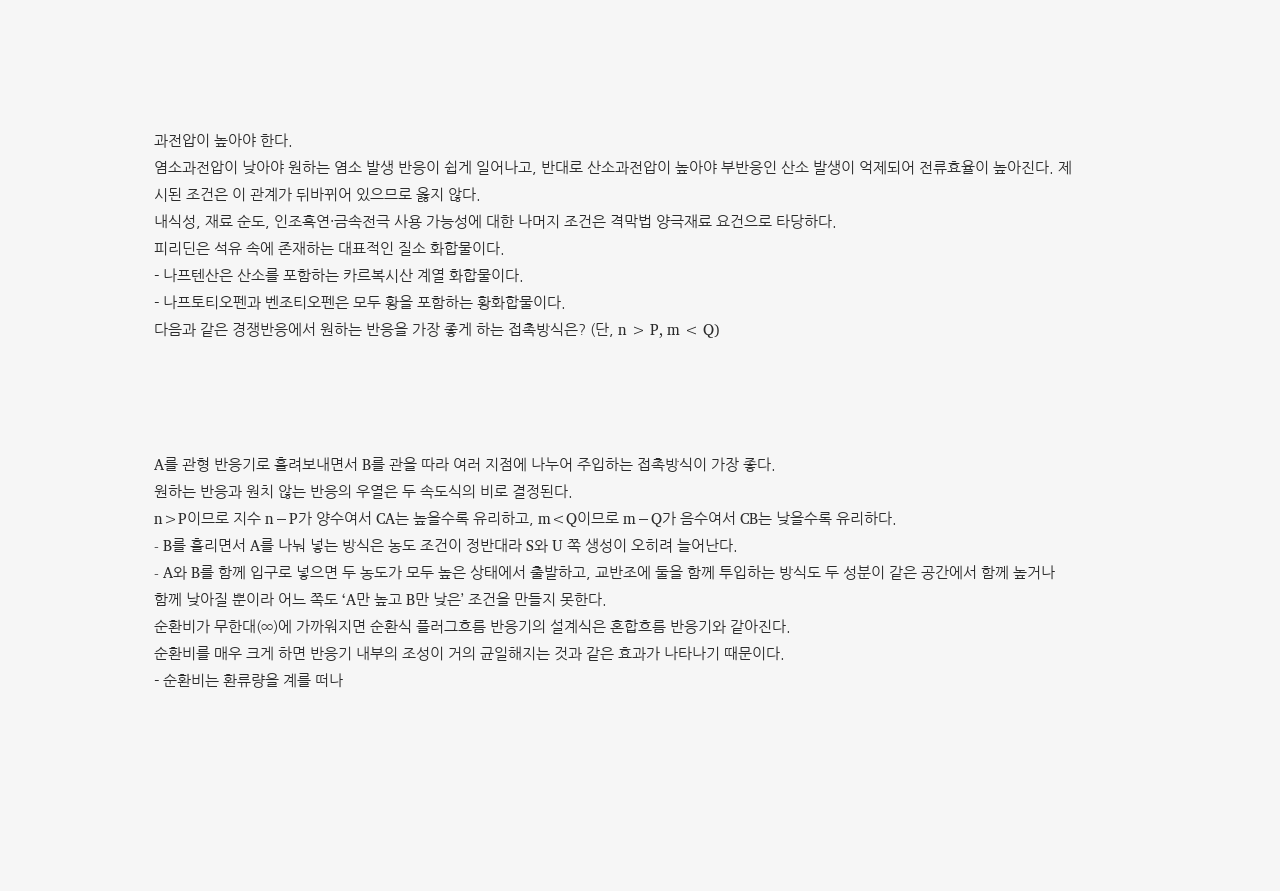과전압이 높아야 한다.
염소과전압이 낮아야 원하는 염소 발생 반응이 쉽게 일어나고, 반대로 산소과전압이 높아야 부반응인 산소 발생이 억제되어 전류효율이 높아진다. 제시된 조건은 이 관계가 뒤바뀌어 있으므로 옳지 않다.
내식성, 재료 순도, 인조흑연·금속전극 사용 가능성에 대한 나머지 조건은 격막법 양극재료 요건으로 타당하다.
피리딘은 석유 속에 존재하는 대표적인 질소 화합물이다.
- 나프텐산은 산소를 포함하는 카르복시산 계열 화합물이다.
- 나프토티오펜과 벤조티오펜은 모두 황을 포함하는 황화합물이다.
다음과 같은 경쟁반응에서 원하는 반응을 가장 좋게 하는 접촉방식은? (단, n > P, m < Q)




A를 관형 반응기로 흘려보내면서 B를 관을 따라 여러 지점에 나누어 주입하는 접촉방식이 가장 좋다.
원하는 반응과 원치 않는 반응의 우열은 두 속도식의 비로 결정된다.
n>P이므로 지수 n−P가 양수여서 CA는 높을수록 유리하고, m<Q이므로 m−Q가 음수여서 CB는 낮을수록 유리하다.
- B를 흘리면서 A를 나눠 넣는 방식은 농도 조건이 정반대라 S와 U 쪽 생성이 오히려 늘어난다.
- A와 B를 함께 입구로 넣으면 두 농도가 모두 높은 상태에서 출발하고, 교반조에 둘을 함께 투입하는 방식도 두 성분이 같은 공간에서 함께 높거나 함께 낮아질 뿐이라 어느 쪽도 ‘A만 높고 B만 낮은’ 조건을 만들지 못한다.
순환비가 무한대(∞)에 가까워지면 순환식 플러그흐름 반응기의 설계식은 혼합흐름 반응기와 같아진다.
순환비를 매우 크게 하면 반응기 내부의 조성이 거의 균일해지는 것과 같은 효과가 나타나기 때문이다.
- 순환비는 환류량을 계를 떠나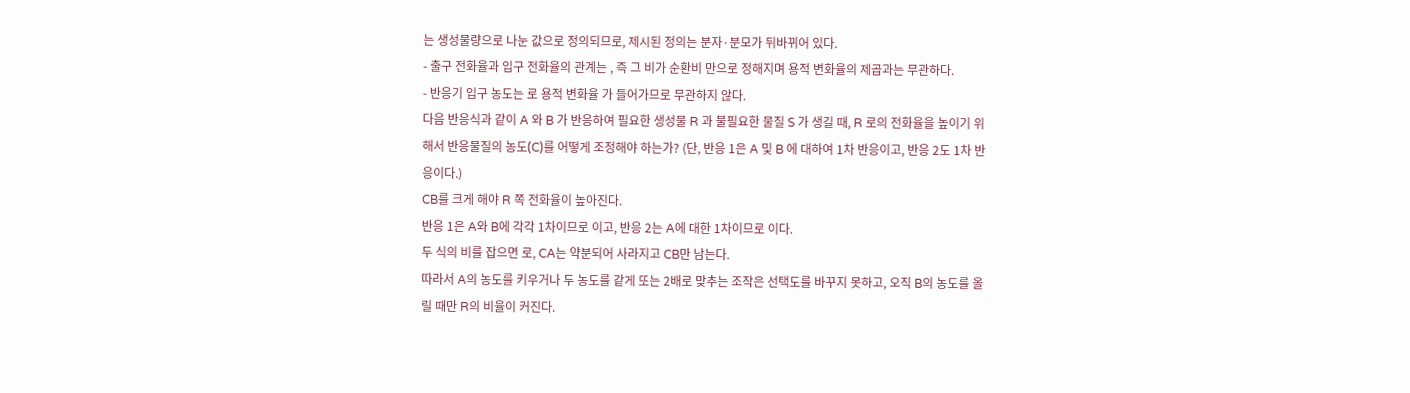는 생성물량으로 나눈 값으로 정의되므로, 제시된 정의는 분자·분모가 뒤바뀌어 있다.
- 출구 전화율과 입구 전화율의 관계는 , 즉 그 비가 순환비 만으로 정해지며 용적 변화율의 제곱과는 무관하다.
- 반응기 입구 농도는 로 용적 변화율 가 들어가므로 무관하지 않다.
다음 반응식과 같이 A 와 B 가 반응하여 필요한 생성물 R 과 불필요한 물질 S 가 생길 때, R 로의 전화율을 높이기 위해서 반응물질의 농도(C)를 어떻게 조정해야 하는가? (단, 반응 1은 A 및 B 에 대하여 1차 반응이고, 반응 2도 1차 반응이다.)
CB를 크게 해야 R 쪽 전화율이 높아진다.
반응 1은 A와 B에 각각 1차이므로 이고, 반응 2는 A에 대한 1차이므로 이다.
두 식의 비를 잡으면 로, CA는 약분되어 사라지고 CB만 남는다.
따라서 A의 농도를 키우거나 두 농도를 같게 또는 2배로 맞추는 조작은 선택도를 바꾸지 못하고, 오직 B의 농도를 올릴 때만 R의 비율이 커진다.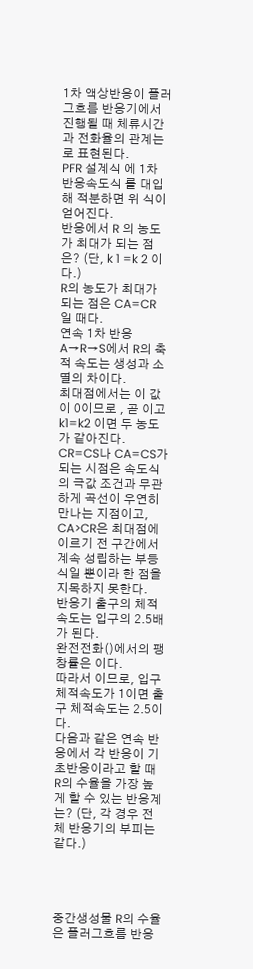1차 액상반응이 플러그흐름 반응기에서 진행될 때 체류시간과 전화율의 관계는 로 표현된다.
PFR 설계식 에 1차 반응속도식 를 대입해 적분하면 위 식이 얻어진다.
반응에서 R 의 농도가 최대가 되는 점은? (단, k 1 =k 2 이다.)
R의 농도가 최대가 되는 점은 CA=CR 일 때다.
연속 1차 반응 A→R→S에서 R의 축적 속도는 생성과 소멸의 차이다.
최대점에서는 이 값이 0이므로 , 곧 이고 k1=k2 이면 두 농도가 같아진다.
CR=CS나 CA=CS가 되는 시점은 속도식의 극값 조건과 무관하게 곡선이 우연히 만나는 지점이고, CA>CR은 최대점에 이르기 전 구간에서 계속 성립하는 부등식일 뿐이라 한 점을 지목하지 못한다.
반응기 출구의 체적속도는 입구의 2.5배가 된다.
완전전화()에서의 팽창률은 이다.
따라서 이므로, 입구 체적속도가 1이면 출구 체적속도는 2.5이다.
다음과 같은 연속 반응에서 각 반응이 기초반응이라고 할 때 R의 수율을 가장 높게 할 수 있는 반응계는? (단, 각 경우 전체 반응기의 부피는 같다.)




중간생성물 R의 수율은 플러그흐름 반응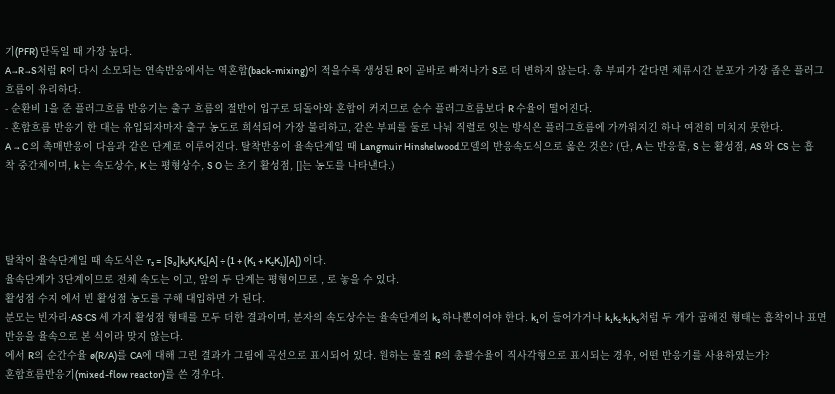기(PFR) 단독일 때 가장 높다.
A→R→S처럼 R이 다시 소모되는 연속반응에서는 역혼합(back-mixing)이 적을수록 생성된 R이 곧바로 빠져나가 S로 더 변하지 않는다. 총 부피가 같다면 체류시간 분포가 가장 좁은 플러그흐름이 유리하다.
- 순환비 1을 준 플러그흐름 반응기는 출구 흐름의 절반이 입구로 되돌아와 혼합이 커지므로 순수 플러그흐름보다 R 수율이 떨어진다.
- 혼합흐름 반응기 한 대는 유입되자마자 출구 농도로 희석되어 가장 불리하고, 같은 부피를 둘로 나눠 직렬로 잇는 방식은 플러그흐름에 가까워지긴 하나 여전히 미치지 못한다.
A → C 의 촉매반응이 다음과 같은 단계로 이루어진다. 탈착반응이 율속단계일 때 Langmuir Hinshelwood모델의 반응속도식으로 옳은 것은? (단, A 는 반응물, S 는 활성점, AS 와 CS 는 흡착 중간체이며, k 는 속도상수, K 는 평형상수, S O 는 초기 활성점, []는 농도를 나타낸다.)




탈착이 율속단계일 때 속도식은 r₃ = [S₀]k₃K₁K₂[A] ÷ (1 + (K₁ + K₂K₁)[A]) 이다.
율속단계가 3단계이므로 전체 속도는 이고, 앞의 두 단계는 평형이므로 , 로 놓을 수 있다.
활성점 수지 에서 빈 활성점 농도를 구해 대입하면 가 된다.
분모는 빈자리·AS·CS 세 가지 활성점 형태를 모두 더한 결과이며, 분자의 속도상수는 율속단계의 k₃ 하나뿐이어야 한다. k₁이 들어가거나 k₁k₂·k₁k₃처럼 두 개가 곱해진 형태는 흡착이나 표면반응을 율속으로 본 식이라 맞지 않는다.
에서 R의 순간수율 ø(R/A)를 CA에 대해 그린 결과가 그림에 곡선으로 표시되어 있다. 원하는 물질 R의 총괄수율이 직사각형으로 표시되는 경우, 어떤 반응기를 사용하였는가?
혼합흐름반응기(mixed-flow reactor)를 쓴 경우다.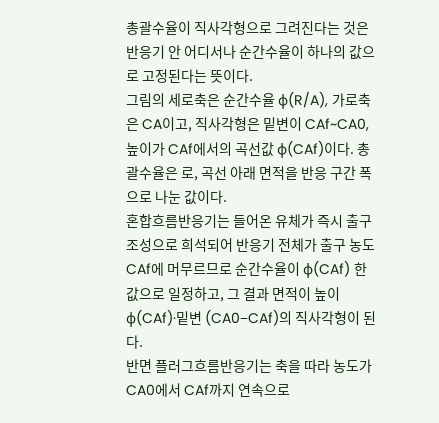총괄수율이 직사각형으로 그려진다는 것은 반응기 안 어디서나 순간수율이 하나의 값으로 고정된다는 뜻이다.
그림의 세로축은 순간수율 φ(R/A), 가로축은 CA이고, 직사각형은 밑변이 CAf~CA0, 높이가 CAf에서의 곡선값 φ(CAf)이다. 총괄수율은 로, 곡선 아래 면적을 반응 구간 폭으로 나눈 값이다.
혼합흐름반응기는 들어온 유체가 즉시 출구 조성으로 희석되어 반응기 전체가 출구 농도 CAf에 머무르므로 순간수율이 φ(CAf) 한 값으로 일정하고, 그 결과 면적이 높이 φ(CAf)·밑변 (CA0−CAf)의 직사각형이 된다.
반면 플러그흐름반응기는 축을 따라 농도가 CA0에서 CAf까지 연속으로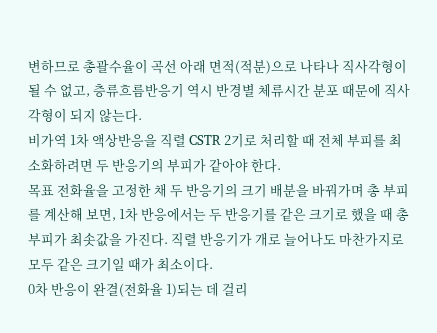변하므로 총괄수율이 곡선 아래 면적(적분)으로 나타나 직사각형이 될 수 없고, 층류흐름반응기 역시 반경별 체류시간 분포 때문에 직사각형이 되지 않는다.
비가역 1차 액상반응을 직렬 CSTR 2기로 처리할 때 전체 부피를 최소화하려면 두 반응기의 부피가 같아야 한다.
목표 전화율을 고정한 채 두 반응기의 크기 배분을 바꿔가며 총 부피를 계산해 보면, 1차 반응에서는 두 반응기를 같은 크기로 했을 때 총 부피가 최솟값을 가진다. 직렬 반응기가 개로 늘어나도 마찬가지로 모두 같은 크기일 때가 최소이다.
0차 반응이 완결(전화율 1)되는 데 걸리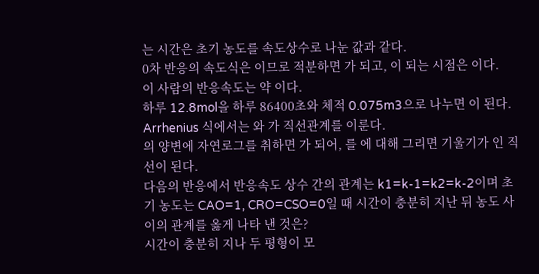는 시간은 초기 농도를 속도상수로 나눈 값과 같다.
0차 반응의 속도식은 이므로 적분하면 가 되고, 이 되는 시점은 이다.
이 사람의 반응속도는 약 이다.
하루 12.8mol을 하루 86400초와 체적 0.075m3으로 나누면 이 된다.
Arrhenius 식에서는 와 가 직선관계를 이룬다.
의 양변에 자연로그를 취하면 가 되어, 를 에 대해 그리면 기울기가 인 직선이 된다.
다음의 반응에서 반응속도 상수 간의 관계는 k1=k-1=k2=k-2이며 초기 농도는 CAO=1, CRO=CSO=0일 때 시간이 충분히 지난 뒤 농도 사이의 관계를 옳게 나타 낸 것은?
시간이 충분히 지나 두 평형이 모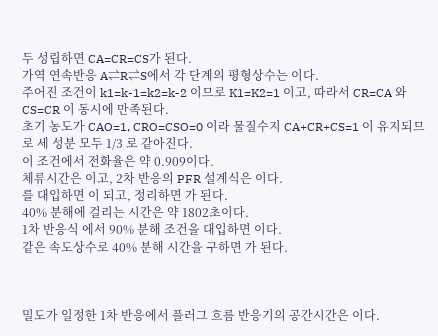두 성립하면 CA=CR=CS가 된다.
가역 연속반응 A⇌R⇌S에서 각 단계의 평형상수는 이다.
주어진 조건이 k1=k-1=k2=k-2 이므로 K1=K2=1 이고, 따라서 CR=CA 와 CS=CR 이 동시에 만족된다.
초기 농도가 CAO=1, CRO=CSO=0 이라 물질수지 CA+CR+CS=1 이 유지되므로 세 성분 모두 1/3 로 같아진다.
이 조건에서 전화율은 약 0.909이다.
체류시간은 이고, 2차 반응의 PFR 설계식은 이다.
를 대입하면 이 되고, 정리하면 가 된다.
40% 분해에 걸리는 시간은 약 1802초이다.
1차 반응식 에서 90% 분해 조건을 대입하면 이다.
같은 속도상수로 40% 분해 시간을 구하면 가 된다.



밀도가 일정한 1차 반응에서 플러그 흐름 반응기의 공간시간은 이다.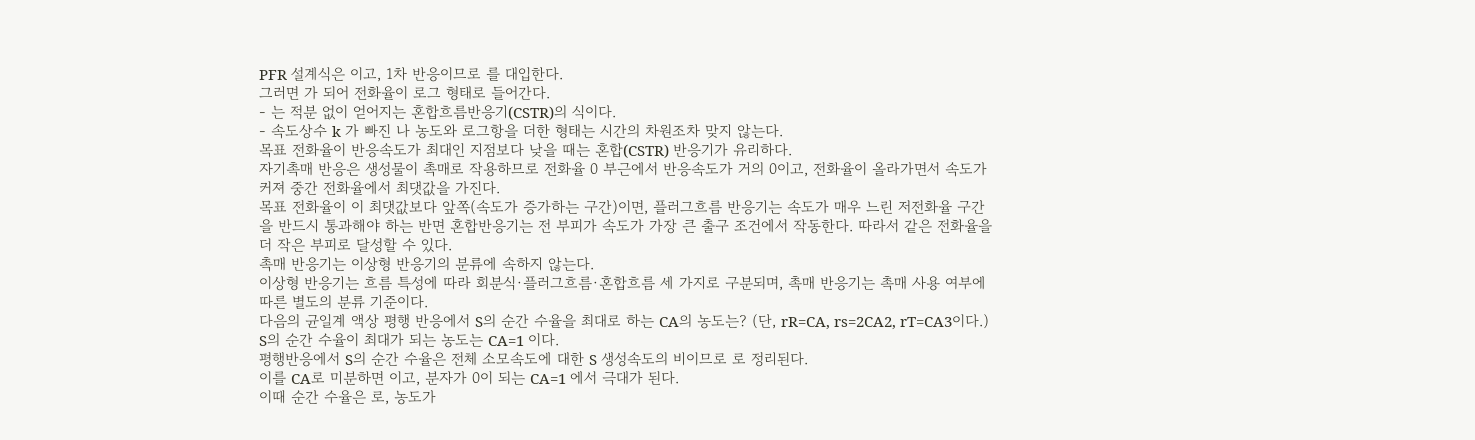PFR 설계식은 이고, 1차 반응이므로 를 대입한다.
그러면 가 되어 전화율이 로그 형태로 들어간다.
- 는 적분 없이 얻어지는 혼합흐름반응기(CSTR)의 식이다.
- 속도상수 k 가 빠진 나 농도와 로그항을 더한 형태는 시간의 차원조차 맞지 않는다.
목표 전화율이 반응속도가 최대인 지점보다 낮을 때는 혼합(CSTR) 반응기가 유리하다.
자기촉매 반응은 생성물이 촉매로 작용하므로 전화율 0 부근에서 반응속도가 거의 0이고, 전화율이 올라가면서 속도가 커져 중간 전화율에서 최댓값을 가진다.
목표 전화율이 이 최댓값보다 앞쪽(속도가 증가하는 구간)이면, 플러그흐름 반응기는 속도가 매우 느린 저전화율 구간을 반드시 통과해야 하는 반면 혼합반응기는 전 부피가 속도가 가장 큰 출구 조건에서 작동한다. 따라서 같은 전화율을 더 작은 부피로 달성할 수 있다.
촉매 반응기는 이상형 반응기의 분류에 속하지 않는다.
이상형 반응기는 흐름 특성에 따라 회분식·플러그흐름·혼합흐름 세 가지로 구분되며, 촉매 반응기는 촉매 사용 여부에 따른 별도의 분류 기준이다.
다음의 균일계 액상 평행 반응에서 S의 순간 수율을 최대로 하는 CA의 농도는? (단, rR=CA, rs=2CA2, rT=CA3이다.)
S의 순간 수율이 최대가 되는 농도는 CA=1 이다.
평행반응에서 S의 순간 수율은 전체 소모속도에 대한 S 생성속도의 비이므로 로 정리된다.
이를 CA로 미분하면 이고, 분자가 0이 되는 CA=1 에서 극대가 된다.
이때 순간 수율은 로, 농도가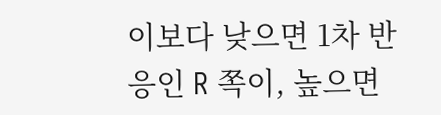이보다 낮으면 1차 반응인 R 쪽이, 높으면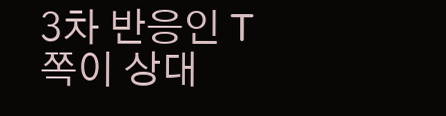3차 반응인 T 쪽이 상대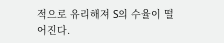적으로 유리해져 S의 수율이 떨어진다.